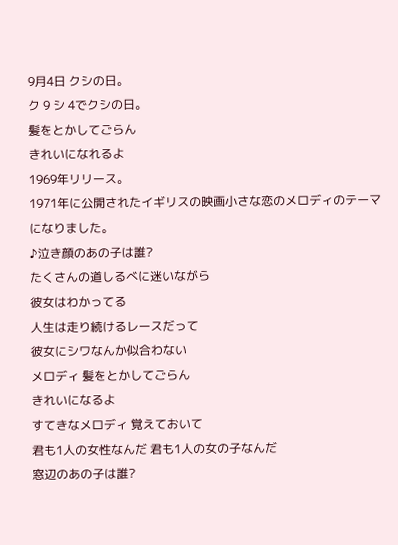9月4日 クシの日。
ク 9 シ 4でクシの日。
髪をとかしてごらん
きれいになれるよ
1969年リリース。
1971年に公開されたイギリスの映画小さな恋のメロディのテーマになりました。
♪泣き顔のあの子は誰?
たくさんの道しるべに迷いながら
彼女はわかってる
人生は走り続けるレースだって
彼女にシワなんか似合わない
メロディ 髪をとかしてごらん
きれいになるよ
すてきなメロディ 覚えておいて
君も1人の女性なんだ 君も1人の女の子なんだ
窓辺のあの子は誰?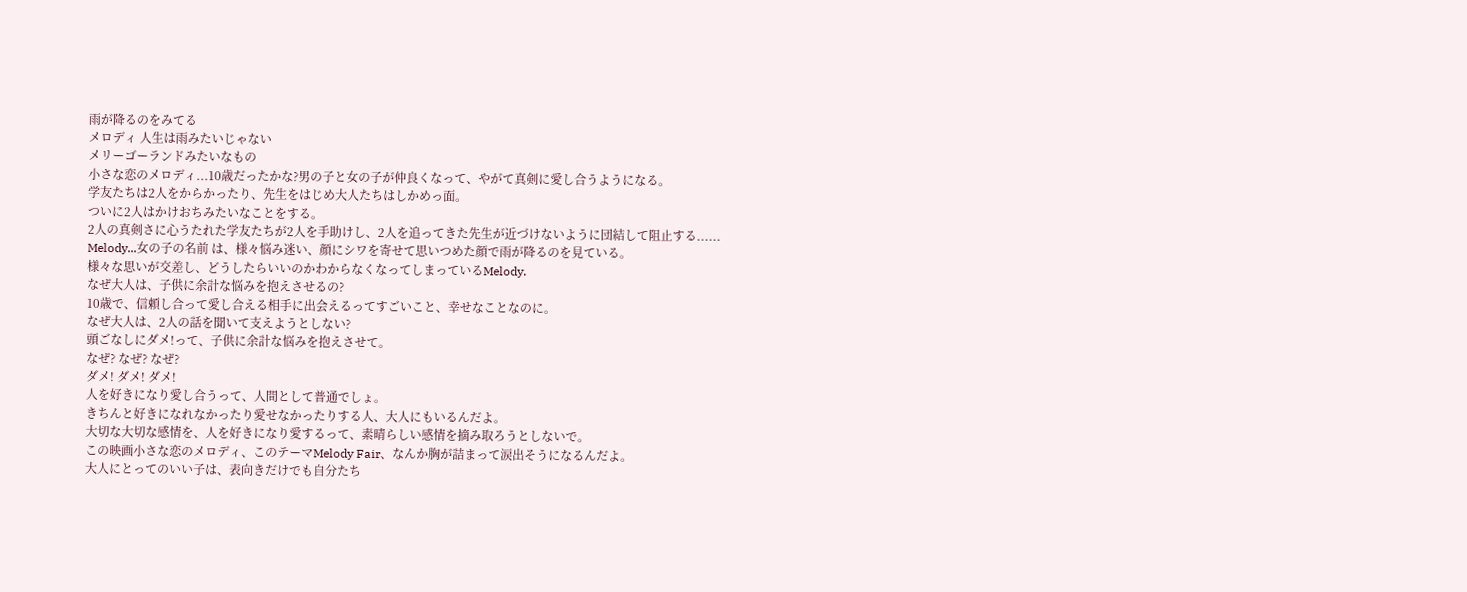雨が降るのをみてる
メロディ 人生は雨みたいじゃない
メリーゴーランドみたいなもの
小さな恋のメロディ...10歳だったかな?男の子と女の子が仲良くなって、やがて真剣に愛し合うようになる。
学友たちは2人をからかったり、先生をはじめ大人たちはしかめっ面。
ついに2人はかけおちみたいなことをする。
2人の真剣さに心うたれた学友たちが2人を手助けし、2人を追ってきた先生が近づけないように団結して阻止する......
Melody...女の子の名前 は、様々悩み迷い、顔にシワを寄せて思いつめた顔で雨が降るのを見ている。
様々な思いが交差し、どうしたらいいのかわからなくなってしまっているMelody.
なぜ大人は、子供に余計な悩みを抱えさせるの?
10歳で、信頼し合って愛し合える相手に出会えるってすごいこと、幸せなことなのに。
なぜ大人は、2人の話を聞いて支えようとしない?
頭ごなしにダメ!って、子供に余計な悩みを抱えさせて。
なぜ? なぜ? なぜ?
ダメ! ダメ! ダメ!
人を好きになり愛し合うって、人間として普通でしょ。
きちんと好きになれなかったり愛せなかったりする人、大人にもいるんだよ。
大切な大切な感情を、人を好きになり愛するって、素晴らしい感情を摘み取ろうとしないで。
この映画小さな恋のメロディ、このテーマMelody Fair、なんか胸が詰まって涙出そうになるんだよ。
大人にとってのいい子は、表向きだけでも自分たち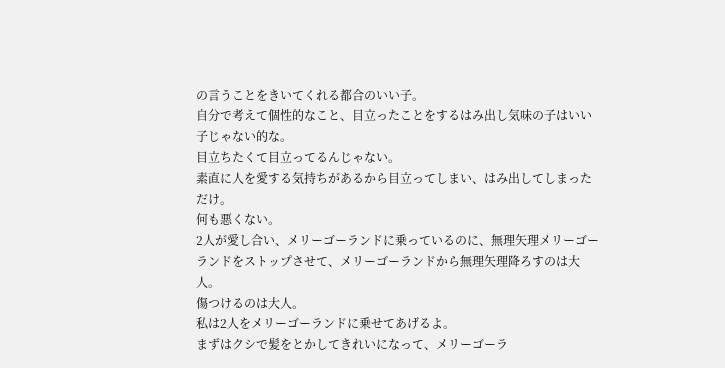の言うことをきいてくれる都合のいい子。
自分で考えて個性的なこと、目立ったことをするはみ出し気味の子はいい子じゃない的な。
目立ちたくて目立ってるんじゃない。
素直に人を愛する気持ちがあるから目立ってしまい、はみ出してしまっただけ。
何も悪くない。
2人が愛し合い、メリーゴーランドに乗っているのに、無理矢理メリーゴーランドをストップさせて、メリーゴーランドから無理矢理降ろすのは大人。
傷つけるのは大人。
私は2人をメリーゴーランドに乗せてあげるよ。
まずはクシで髪をとかしてきれいになって、メリーゴーラ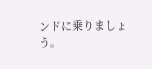ンドに乗りましょう。